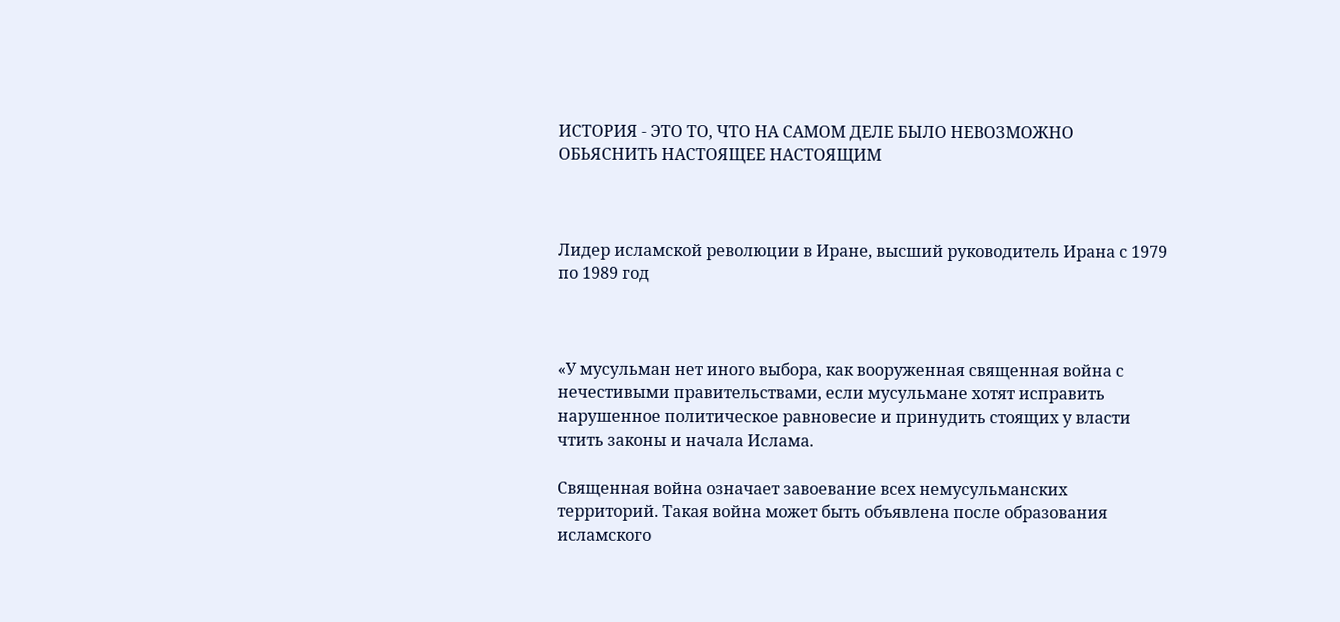ИСТОРИЯ - ЭТО ТО, ЧТО НА САМОМ ДЕЛЕ БЫЛО НЕВОЗМОЖНО ОБЬЯСНИТЬ НАСТОЯЩЕЕ НАСТОЯЩИМ



Лидер исламской революции в Иране, высший руководитель Ирана с 1979 по 1989 год



«У мусульман нет иного выбора, как вооруженная священная война с нечестивыми правительствами, если мусульмане хотят исправить нарушенное политическое равновесие и принудить стоящих у власти чтить законы и начала Ислама.

Священная война означает завоевание всех немусульманских территорий. Такая война может быть объявлена после образования исламского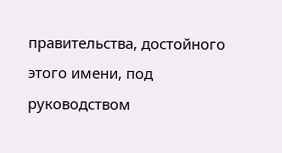правительства, достойного этого имени, под руководством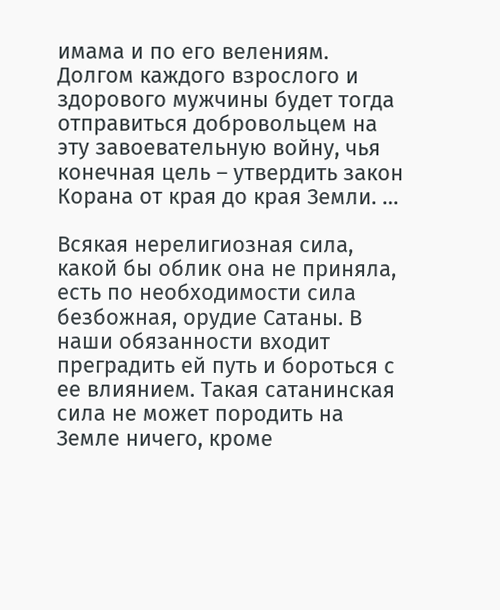имама и по его велениям. Долгом каждого взрослого и здорового мужчины будет тогда отправиться добровольцем на эту завоевательную войну, чья конечная цель – утвердить закон Корана от края до края Земли. …

Всякая нерелигиозная сила, какой бы облик она не приняла, есть по необходимости сила безбожная, орудие Сатаны. В наши обязанности входит преградить ей путь и бороться с ее влиянием. Такая сатанинская сила не может породить на Земле ничего, кроме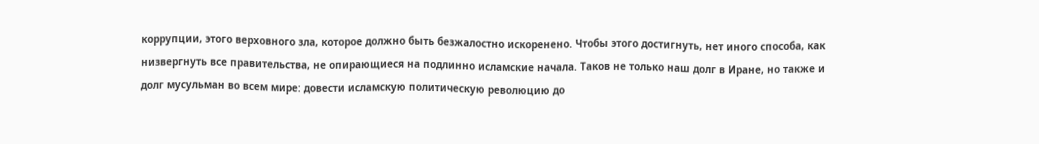коррупции, этого верховного зла, которое должно быть безжалостно искоренено. Чтобы этого достигнуть, нет иного способа, как низвергнуть все правительства, не опирающиеся на подлинно исламские начала. Таков не только наш долг в Иране, но также и долг мусульман во всем мире: довести исламскую политическую революцию до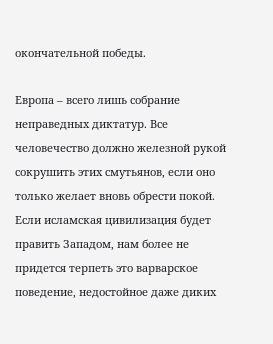окончательной победы.

Европа – всего лишь собрание неправедных диктатур. Все человечество должно железной рукой сокрушить этих смутьянов, если оно только желает вновь обрести покой. Если исламская цивилизация будет править Западом, нам более не придется терпеть это варварское поведение, недостойное даже диких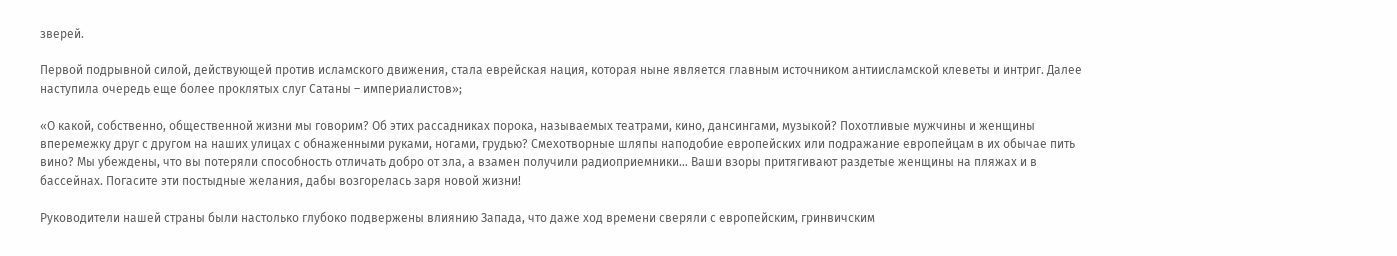зверей.

Первой подрывной силой, действующей против исламского движения, стала еврейская нация, которая ныне является главным источником антиисламской клеветы и интриг. Далее наступила очередь еще более проклятых слуг Сатаны – империалистов»;

«О какой, собственно, общественной жизни мы говорим? Об этих рассадниках порока, называемых театрами, кино, дансингами, музыкой? Похотливые мужчины и женщины вперемежку друг с другом на наших улицах с обнаженными руками, ногами, грудью? Смехотворные шляпы наподобие европейских или подражание европейцам в их обычае пить вино? Мы убеждены, что вы потеряли способность отличать добро от зла, а взамен получили радиоприемники… Ваши взоры притягивают раздетые женщины на пляжах и в бассейнах. Погасите эти постыдные желания, дабы возгорелась заря новой жизни!

Руководители нашей страны были настолько глубоко подвержены влиянию Запада, что даже ход времени сверяли с европейским, гринвичским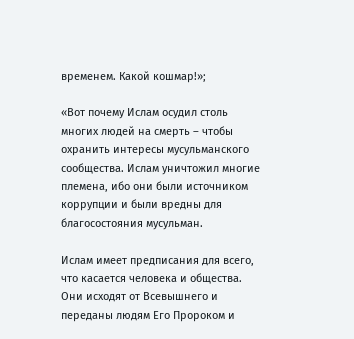временем. Какой кошмар!»;

«Вот почему Ислам осудил столь многих людей на смерть – чтобы охранить интересы мусульманского сообщества. Ислам уничтожил многие племена, ибо они были источником коррупции и были вредны для благосостояния мусульман.

Ислам имеет предписания для всего, что касается человека и общества. Они исходят от Всевышнего и переданы людям Его Пророком и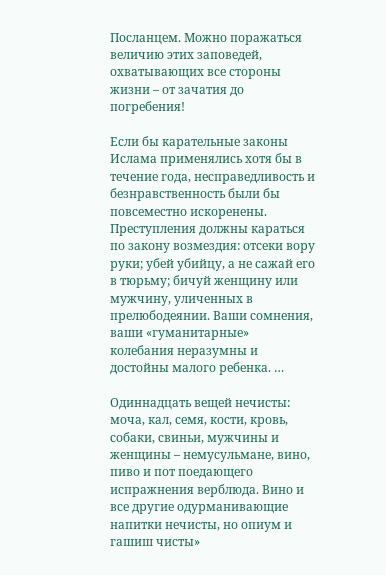Посланцем. Можно поражаться величию этих заповедей, охватывающих все стороны жизни – от зачатия до погребения!

Если бы карательные законы Ислама применялись хотя бы в течение года, несправедливость и безнравственность были бы повсеместно искоренены. Преступления должны караться по закону возмездия: отсеки вору руки; убей убийцу, а не сажай его в тюрьму; бичуй женщину или мужчину, уличенных в прелюбодеянии. Ваши сомнения, ваши «гуманитарные» колебания неразумны и достойны малого ребенка. …

Одиннадцать вещей нечисты: моча, кал, семя, кости, кровь, собаки, свиньи, мужчины и женщины – немусульмане, вино, пиво и пот поедающего испражнения верблюда. Вино и все другие одурманивающие напитки нечисты, но опиум и гашиш чисты»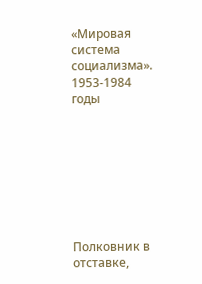«Мировая система социализма». 1953-1984 годы








Полковник в отставке,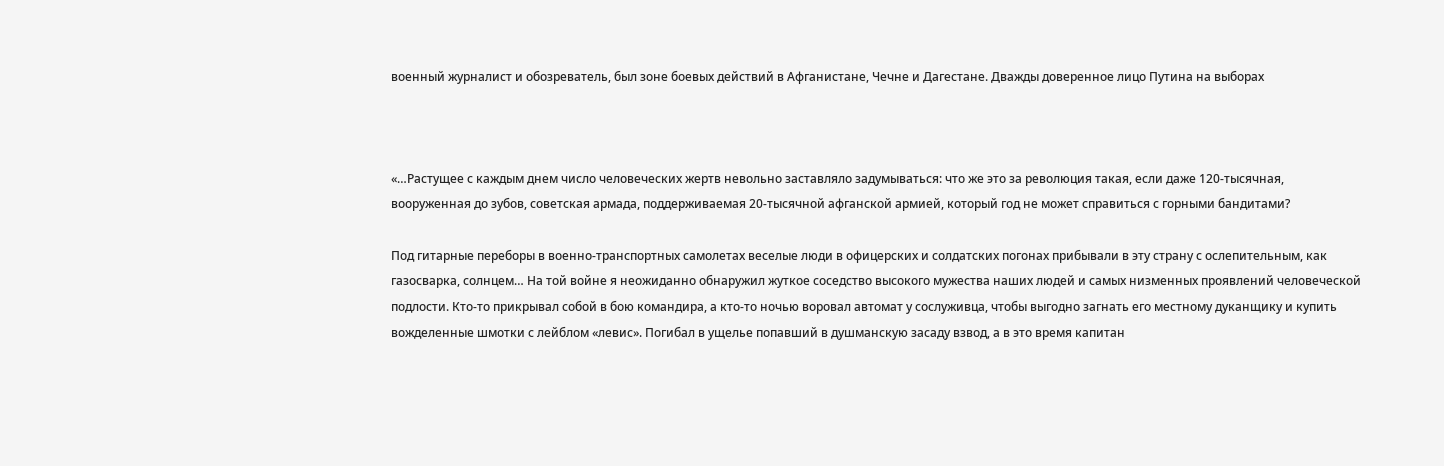военный журналист и обозреватель, был зоне боевых действий в Афганистане, Чечне и Дагестане. Дважды доверенное лицо Путина на выборах



«…Растущее с каждым днем число человеческих жертв невольно заставляло задумываться: что же это за революция такая, если даже 120-тысячная, вооруженная до зубов, советская армада, поддерживаемая 20-тысячной афганской армией, который год не может справиться с горными бандитами?

Под гитарные переборы в военно-транспортных самолетах веселые люди в офицерских и солдатских погонах прибывали в эту страну с ослепительным, как газосварка, солнцем… На той войне я неожиданно обнаружил жуткое соседство высокого мужества наших людей и самых низменных проявлений человеческой подлости. Кто-то прикрывал собой в бою командира, а кто-то ночью воровал автомат у сослуживца, чтобы выгодно загнать его местному дуканщику и купить вожделенные шмотки с лейблом «левис». Погибал в ущелье попавший в душманскую засаду взвод, а в это время капитан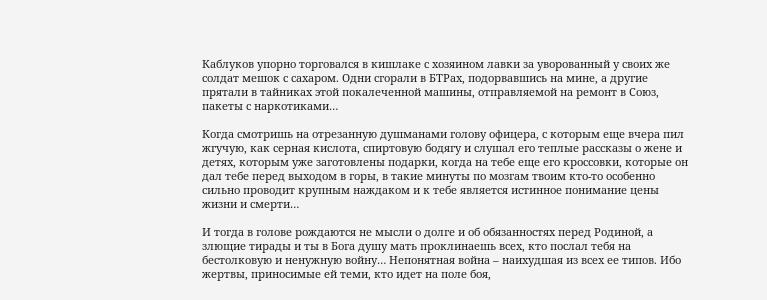Каблуков упорно торговался в кишлаке с хозяином лавки за уворованный у своих же солдат мешок с сахаром. Одни сгорали в БТРах, подорвавшись на мине, а другие прятали в тайниках этой покалеченной машины, отправляемой на ремонт в Союз, пакеты с наркотиками…

Когда смотришь на отрезанную душманами голову офицера, с которым еще вчера пил жгучую, как серная кислота, спиртовую бодягу и слушал его теплые рассказы о жене и детях, которым уже заготовлены подарки, когда на тебе еще его кроссовки, которые он дал тебе перед выходом в горы, в такие минуты по мозгам твоим кто-то особенно сильно проводит крупным наждаком и к тебе является истинное понимание цены жизни и смерти…

И тогда в голове рождаются не мысли о долге и об обязанностях перед Родиной, а злющие тирады и ты в Бога душу мать проклинаешь всех, кто послал тебя на бестолковую и ненужную войну… Непонятная война – наихудшая из всех ее типов. Ибо жертвы, приносимые ей теми, кто идет на поле боя,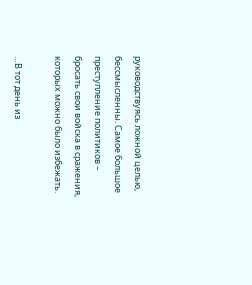руководствуясь ложной целью, бессмысленны. Самое большое преступление политиков – бросать свои войска в сражения, которых можно было избежать.

…В тот день из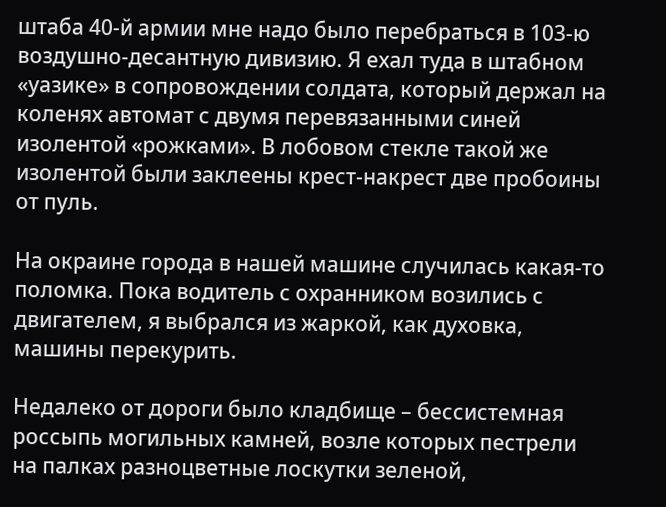штаба 40-й армии мне надо было перебраться в 103-ю воздушно-десантную дивизию. Я ехал туда в штабном «уазике» в сопровождении солдата, который держал на коленях автомат с двумя перевязанными синей изолентой «рожками». В лобовом стекле такой же изолентой были заклеены крест-накрест две пробоины от пуль.

На окраине города в нашей машине случилась какая-то поломка. Пока водитель с охранником возились с двигателем, я выбрался из жаркой, как духовка, машины перекурить.

Недалеко от дороги было кладбище – бессистемная россыпь могильных камней, возле которых пестрели на палках разноцветные лоскутки зеленой,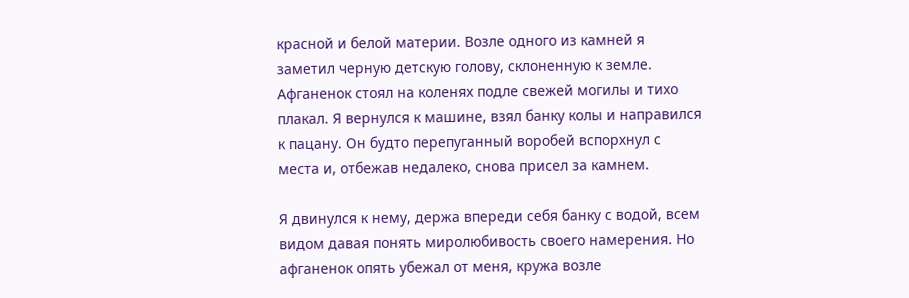красной и белой материи. Возле одного из камней я заметил черную детскую голову, склоненную к земле. Афганенок стоял на коленях подле свежей могилы и тихо плакал. Я вернулся к машине, взял банку колы и направился к пацану. Он будто перепуганный воробей вспорхнул с места и, отбежав недалеко, снова присел за камнем.

Я двинулся к нему, держа впереди себя банку с водой, всем видом давая понять миролюбивость своего намерения. Но афганенок опять убежал от меня, кружа возле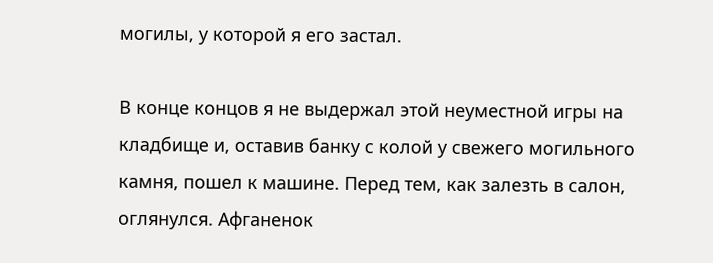могилы, у которой я его застал.

В конце концов я не выдержал этой неуместной игры на кладбище и, оставив банку с колой у свежего могильного камня, пошел к машине. Перед тем, как залезть в салон, оглянулся. Афганенок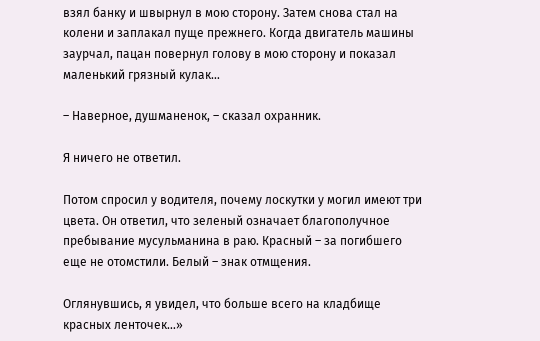взял банку и швырнул в мою сторону. Затем снова стал на колени и заплакал пуще прежнего. Когда двигатель машины заурчал, пацан повернул голову в мою сторону и показал маленький грязный кулак…

– Наверное, душманенок, – сказал охранник.

Я ничего не ответил.

Потом спросил у водителя, почему лоскутки у могил имеют три цвета. Он ответил, что зеленый означает благополучное пребывание мусульманина в раю. Красный – за погибшего еще не отомстили. Белый – знак отмщения.

Оглянувшись, я увидел, что больше всего на кладбище красных ленточек…»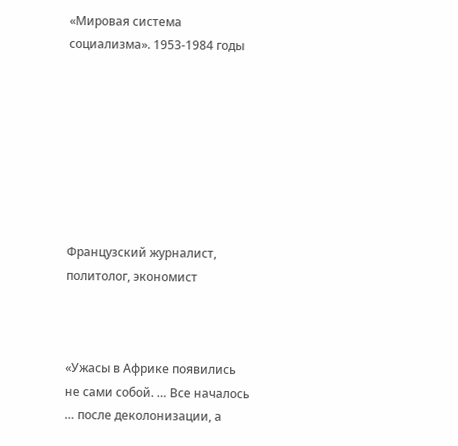«Мировая система социализма». 1953-1984 годы








Французский журналист, политолог, экономист



«Ужасы в Африке появились не сами собой. … Все началось … после деколонизации, а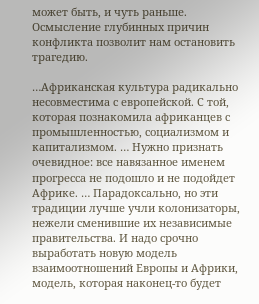может быть, и чуть раньше. Осмысление глубинных причин конфликта позволит нам остановить трагедию.

…Африканская культура радикально несовместима с европейской. С той, которая познакомила африканцев с промышленностью, социализмом и капитализмом. … Нужно признать очевидное: все навязанное именем прогресса не подошло и не подойдет Африке. … Парадоксально, но эти традиции лучше учли колонизаторы, нежели сменившие их независимые правительства. И надо срочно выработать новую модель взаимоотношений Европы и Африки, модель, которая наконец-то будет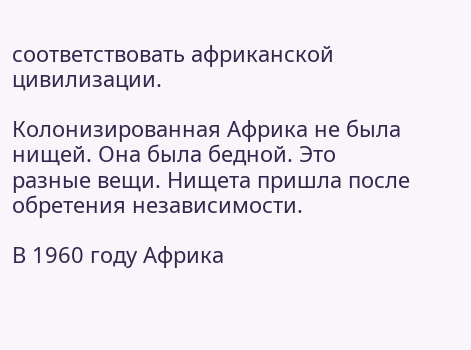соответствовать африканской цивилизации.

Колонизированная Африка не была нищей. Она была бедной. Это разные вещи. Нищета пришла после обретения независимости.

В 1960 году Африка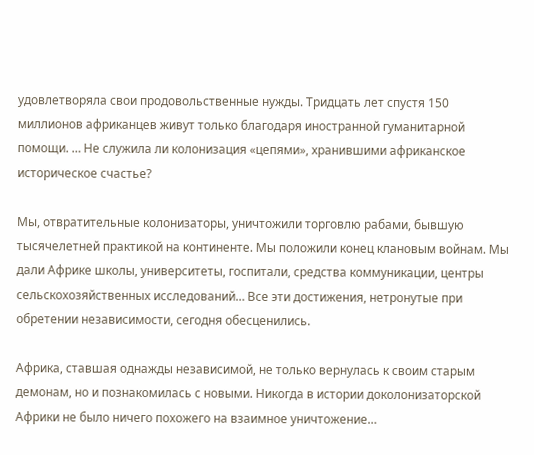удовлетворяла свои продовольственные нужды. Тридцать лет спустя 150 миллионов африканцев живут только благодаря иностранной гуманитарной помощи. … Не служила ли колонизация «цепями», хранившими африканское историческое счастье?

Мы, отвратительные колонизаторы, уничтожили торговлю рабами, бывшую тысячелетней практикой на континенте. Мы положили конец клановым войнам. Мы дали Африке школы, университеты, госпитали, средства коммуникации, центры сельскохозяйственных исследований… Все эти достижения, нетронутые при обретении независимости, сегодня обесценились.

Африка, ставшая однажды независимой, не только вернулась к своим старым демонам, но и познакомилась с новыми. Никогда в истории доколонизаторской Африки не было ничего похожего на взаимное уничтожение…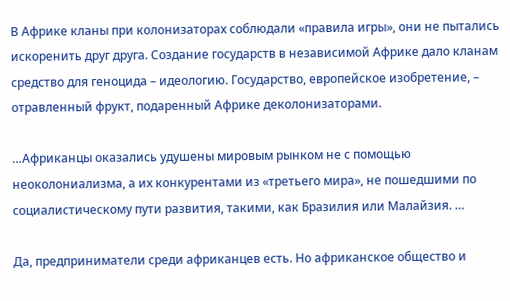В Африке кланы при колонизаторах соблюдали «правила игры», они не пытались искоренить друг друга. Создание государств в независимой Африке дало кланам средство для геноцида – идеологию. Государство, европейское изобретение, – отравленный фрукт, подаренный Африке деколонизаторами.

…Африканцы оказались удушены мировым рынком не с помощью неоколониализма, а их конкурентами из «третьего мира», не пошедшими по социалистическому пути развития, такими, как Бразилия или Малайзия. …

Да, предприниматели среди африканцев есть. Но африканское общество и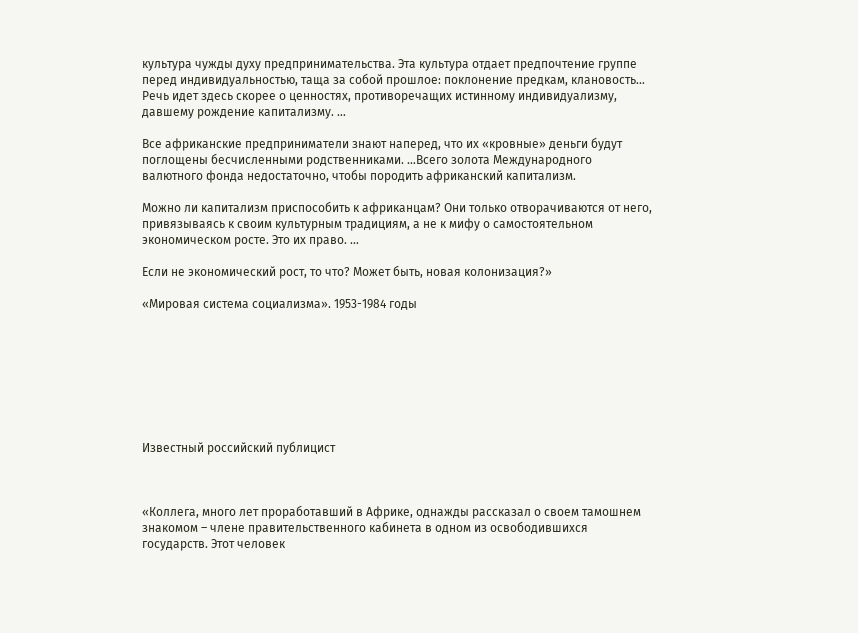культура чужды духу предпринимательства. Эта культура отдает предпочтение группе перед индивидуальностью, таща за собой прошлое: поклонение предкам, клановость… Речь идет здесь скорее о ценностях, противоречащих истинному индивидуализму, давшему рождение капитализму. …

Все африканские предприниматели знают наперед, что их «кровные» деньги будут поглощены бесчисленными родственниками. …Всего золота Международного валютного фонда недостаточно, чтобы породить африканский капитализм.

Можно ли капитализм приспособить к африканцам? Они только отворачиваются от него, привязываясь к своим культурным традициям, а не к мифу о самостоятельном экономическом росте. Это их право. …

Если не экономический рост, то что? Может быть, новая колонизация?»

«Мировая система социализма». 1953-1984 годы








Известный российский публицист



«Коллега, много лет проработавший в Африке, однажды рассказал о своем тамошнем знакомом – члене правительственного кабинета в одном из освободившихся государств. Этот человек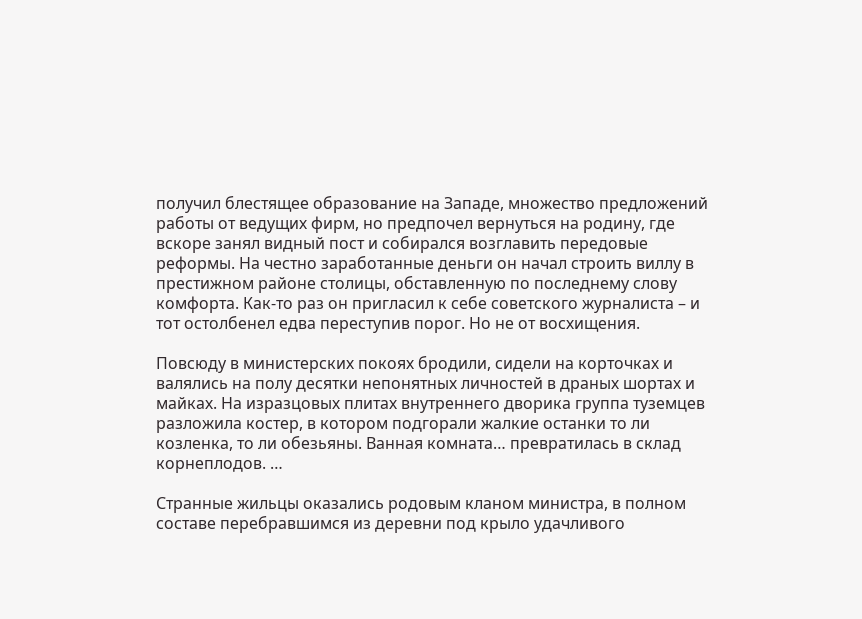получил блестящее образование на Западе, множество предложений работы от ведущих фирм, но предпочел вернуться на родину, где вскоре занял видный пост и собирался возглавить передовые реформы. На честно заработанные деньги он начал строить виллу в престижном районе столицы, обставленную по последнему слову комфорта. Как-то раз он пригласил к себе советского журналиста – и тот остолбенел едва переступив порог. Но не от восхищения.

Повсюду в министерских покоях бродили, сидели на корточках и валялись на полу десятки непонятных личностей в драных шортах и майках. На изразцовых плитах внутреннего дворика группа туземцев разложила костер, в котором подгорали жалкие останки то ли козленка, то ли обезьяны. Ванная комната… превратилась в склад корнеплодов. …

Странные жильцы оказались родовым кланом министра, в полном составе перебравшимся из деревни под крыло удачливого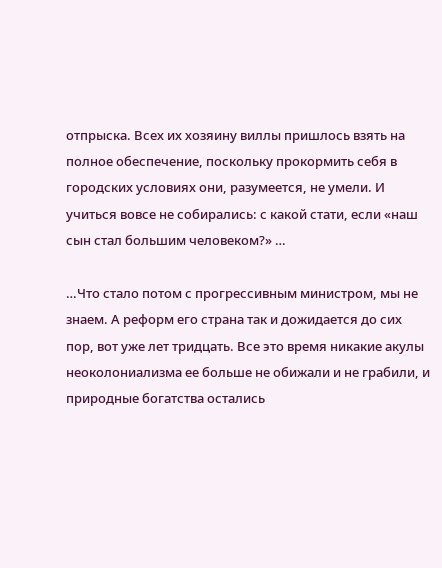отпрыска. Всех их хозяину виллы пришлось взять на полное обеспечение, поскольку прокормить себя в городских условиях они, разумеется, не умели. И учиться вовсе не собирались: с какой стати, если «наш сын стал большим человеком?» …

…Что стало потом с прогрессивным министром, мы не знаем. А реформ его страна так и дожидается до сих пор, вот уже лет тридцать. Все это время никакие акулы неоколониализма ее больше не обижали и не грабили, и природные богатства остались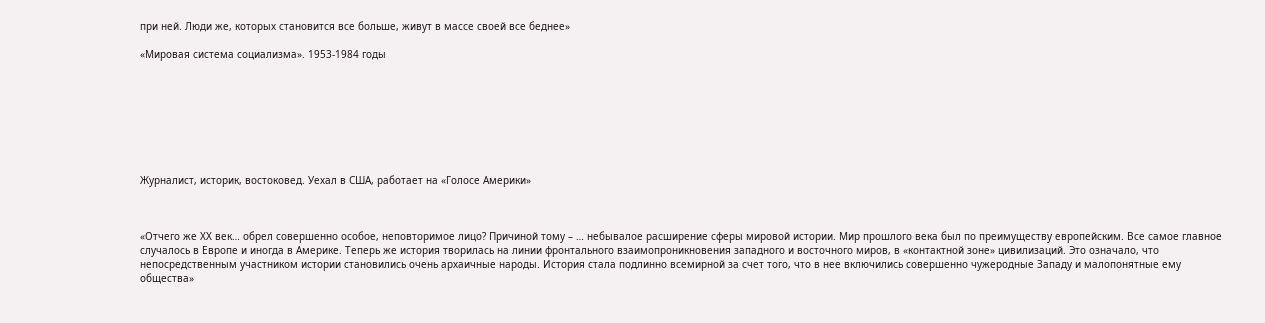при ней. Люди же, которых становится все больше, живут в массе своей все беднее»

«Мировая система социализма». 1953-1984 годы








Журналист, историк, востоковед. Уехал в США, работает на «Голосе Америки»



«Отчего же ХХ век… обрел совершенно особое, неповторимое лицо? Причиной тому – … небывалое расширение сферы мировой истории. Мир прошлого века был по преимуществу европейским. Все самое главное случалось в Европе и иногда в Америке. Теперь же история творилась на линии фронтального взаимопроникновения западного и восточного миров, в «контактной зоне» цивилизаций. Это означало, что непосредственным участником истории становились очень архаичные народы. История стала подлинно всемирной за счет того, что в нее включились совершенно чужеродные Западу и малопонятные ему общества»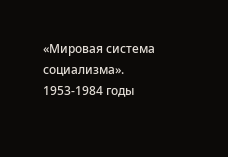«Мировая система социализма». 1953-1984 годы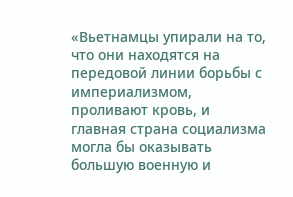«Вьетнамцы упирали на то, что они находятся на передовой линии борьбы с империализмом, проливают кровь, и главная страна социализма могла бы оказывать большую военную и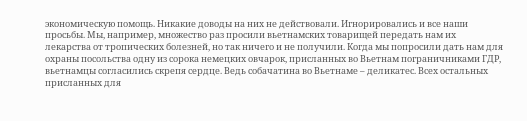экономическую помощь. Никакие доводы на них не действовали. Игнорировались и все наши просьбы. Мы, например, множество раз просили вьетнамских товарищей передать нам их лекарства от тропических болезней, но так ничего и не получили. Когда мы попросили дать нам для охраны посольства одну из сорока немецких овчарок, присланных во Вьетнам пограничниками ГДР, вьетнамцы согласились скрепя сердце. Ведь собачатина во Вьетнаме – деликатес. Всех остальных присланных для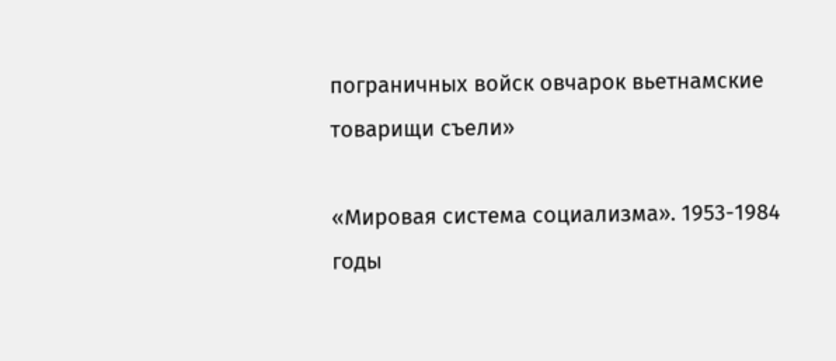пограничных войск овчарок вьетнамские товарищи съели»

«Мировая система социализма». 1953-1984 годы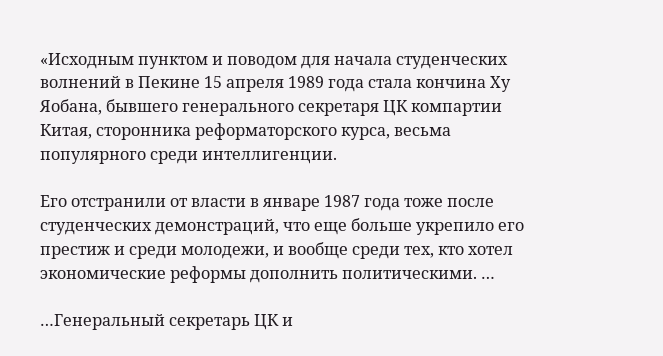«Исходным пунктом и поводом для начала студенческих волнений в Пекине 15 апреля 1989 года стала кончина Ху Яобана, бывшего генерального секретаря ЦК компартии Китая, сторонника реформаторского курса, весьма популярного среди интеллигенции.

Его отстранили от власти в январе 1987 года тоже после студенческих демонстраций, что еще больше укрепило его престиж и среди молодежи, и вообще среди тех, кто хотел экономические реформы дополнить политическими. …

…Генеральный секретарь ЦК и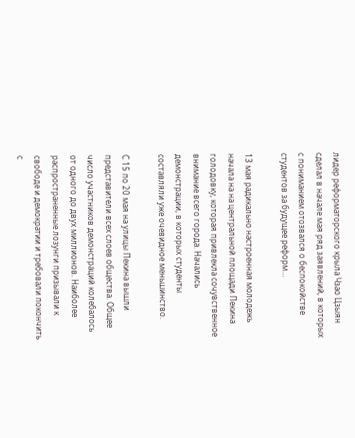лидер реформаторского крыла Чзао Цзыян сделал в начале мая ряд заявлений, в которых с пониманием отозвался о беспокойстве студентов за будущее реформ…

13 мая радикально настроенная молодежь начала на на центральной площади Пекина голодовку, которая привлекла сочувственное внимание всего города. Начались демонстрации, в которых студенты составляли уже очевидное меньшинство.

С 15 по 20 мая на улицы Пекина вышли представители всех слоев общества. Общее число участников демонстраций колебалось от одного до двух миллионов. Наиболее распространенные лозунги призывали к свободе и демократии и требовали покончить с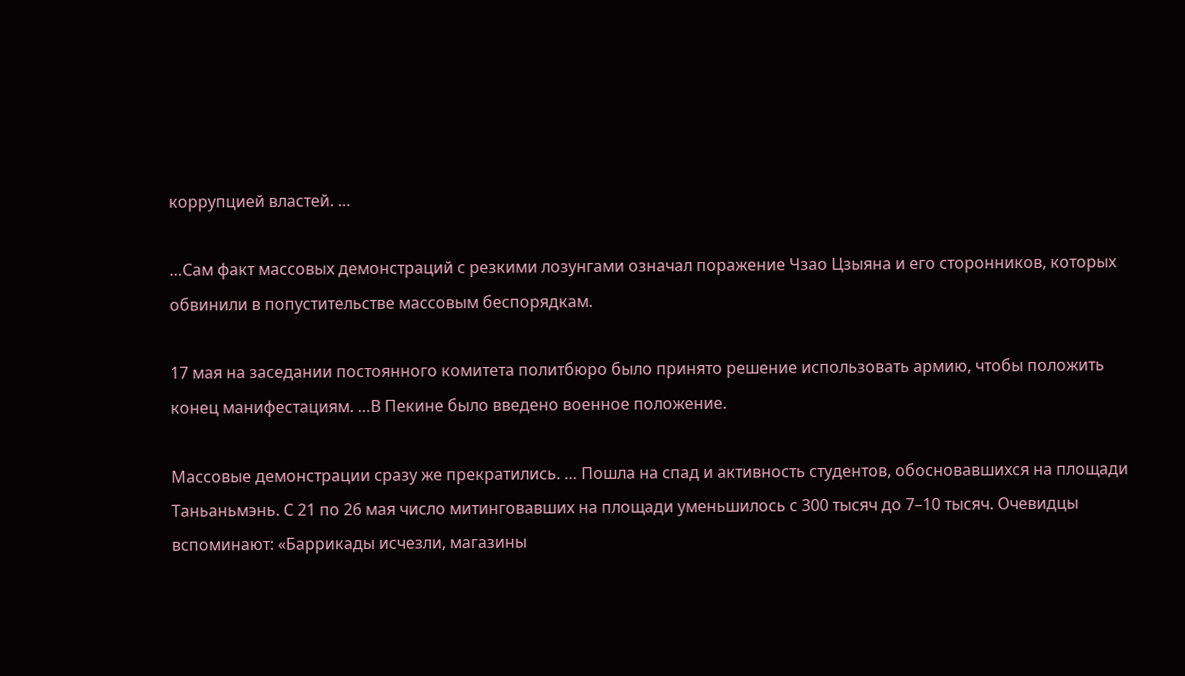коррупцией властей. …

…Сам факт массовых демонстраций с резкими лозунгами означал поражение Чзао Цзыяна и его сторонников, которых обвинили в попустительстве массовым беспорядкам.

17 мая на заседании постоянного комитета политбюро было принято решение использовать армию, чтобы положить конец манифестациям. …В Пекине было введено военное положение.

Массовые демонстрации сразу же прекратились. … Пошла на спад и активность студентов, обосновавшихся на площади Таньаньмэнь. С 21 по 26 мая число митинговавших на площади уменьшилось с 300 тысяч до 7–10 тысяч. Очевидцы вспоминают: «Баррикады исчезли, магазины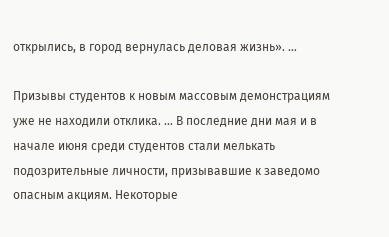открылись, в город вернулась деловая жизнь». …

Призывы студентов к новым массовым демонстрациям уже не находили отклика. … В последние дни мая и в начале июня среди студентов стали мелькать подозрительные личности, призывавшие к заведомо опасным акциям. Некоторые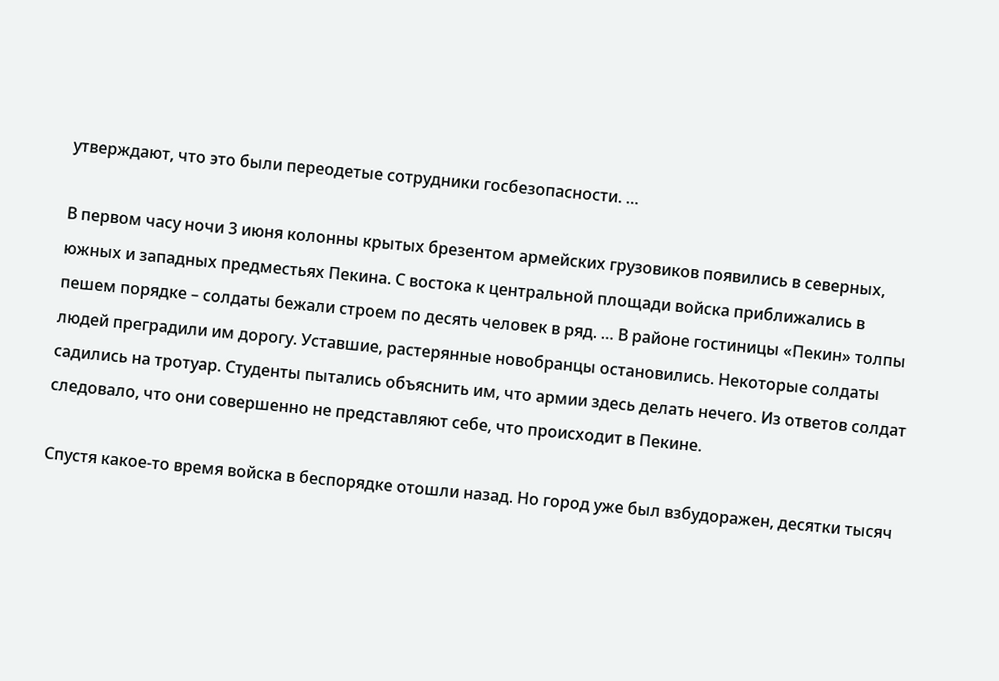утверждают, что это были переодетые сотрудники госбезопасности. …

В первом часу ночи 3 июня колонны крытых брезентом армейских грузовиков появились в северных, южных и западных предместьях Пекина. С востока к центральной площади войска приближались в пешем порядке – солдаты бежали строем по десять человек в ряд. … В районе гостиницы «Пекин» толпы людей преградили им дорогу. Уставшие, растерянные новобранцы остановились. Некоторые солдаты садились на тротуар. Студенты пытались объяснить им, что армии здесь делать нечего. Из ответов солдат следовало, что они совершенно не представляют себе, что происходит в Пекине.

Спустя какое-то время войска в беспорядке отошли назад. Но город уже был взбудоражен, десятки тысяч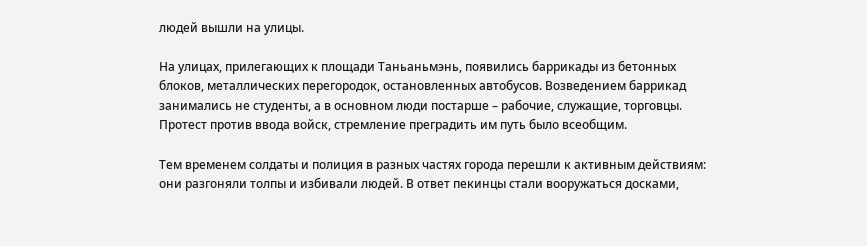людей вышли на улицы.

На улицах, прилегающих к площади Таньаньмэнь, появились баррикады из бетонных блоков, металлических перегородок, остановленных автобусов. Возведением баррикад занимались не студенты, а в основном люди постарше – рабочие, служащие, торговцы. Протест против ввода войск, стремление преградить им путь было всеобщим.

Тем временем солдаты и полиция в разных частях города перешли к активным действиям: они разгоняли толпы и избивали людей. В ответ пекинцы стали вооружаться досками,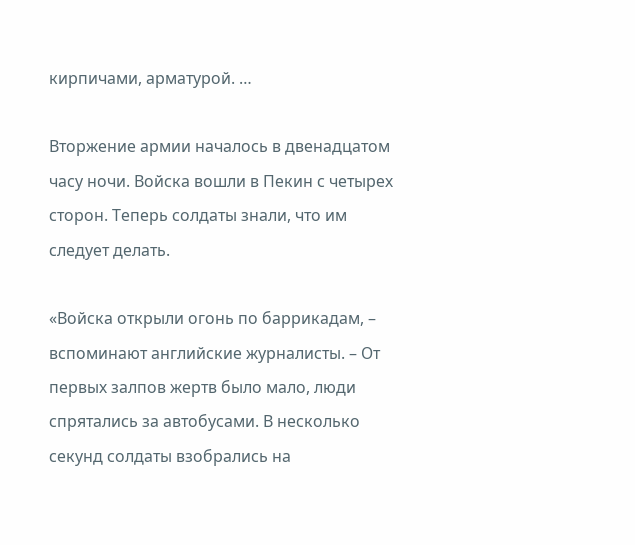кирпичами, арматурой. …

Вторжение армии началось в двенадцатом часу ночи. Войска вошли в Пекин с четырех сторон. Теперь солдаты знали, что им следует делать.

«Войска открыли огонь по баррикадам, – вспоминают английские журналисты. – От первых залпов жертв было мало, люди спрятались за автобусами. В несколько секунд солдаты взобрались на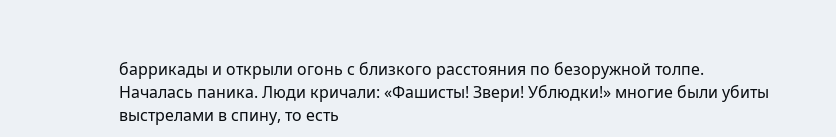баррикады и открыли огонь с близкого расстояния по безоружной толпе. Началась паника. Люди кричали: «Фашисты! Звери! Ублюдки!» многие были убиты выстрелами в спину, то есть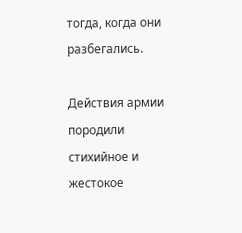тогда, когда они разбегались.

Действия армии породили стихийное и жестокое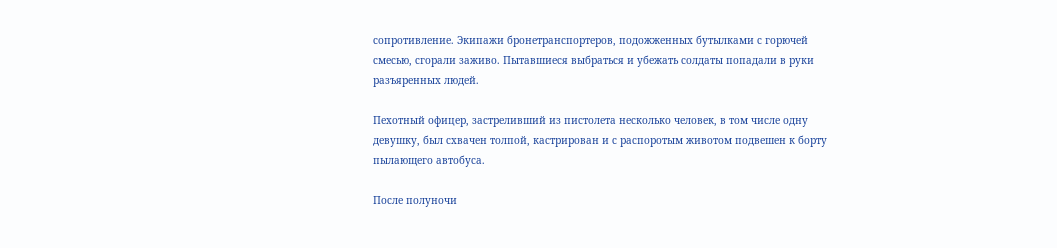сопротивление. Экипажи бронетранспортеров, подожженных бутылками с горючей смесью, сгорали заживо. Пытавшиеся выбраться и убежать солдаты попадали в руки разъяренных людей.

Пехотный офицер, застреливший из пистолета несколько человек, в том числе одну девушку, был схвачен толпой, кастрирован и с распоротым животом подвешен к борту пылающего автобуса.

После полуночи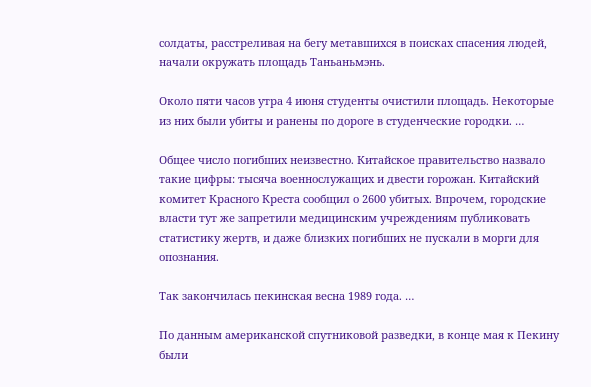солдаты, расстреливая на бегу метавшихся в поисках спасения людей, начали окружать площадь Таньаньмэнь.

Около пяти часов утра 4 июня студенты очистили площадь. Некоторые из них были убиты и ранены по дороге в студенческие городки. …

Общее число погибших неизвестно. Китайское правительство назвало такие цифры: тысяча военнослужащих и двести горожан. Китайский комитет Красного Креста сообщил о 2600 убитых. Впрочем, городские власти тут же запретили медицинским учреждениям публиковать статистику жертв, и даже близких погибших не пускали в морги для опознания.

Так закончилась пекинская весна 1989 года. …

По данным американской спутниковой разведки, в конце мая к Пекину были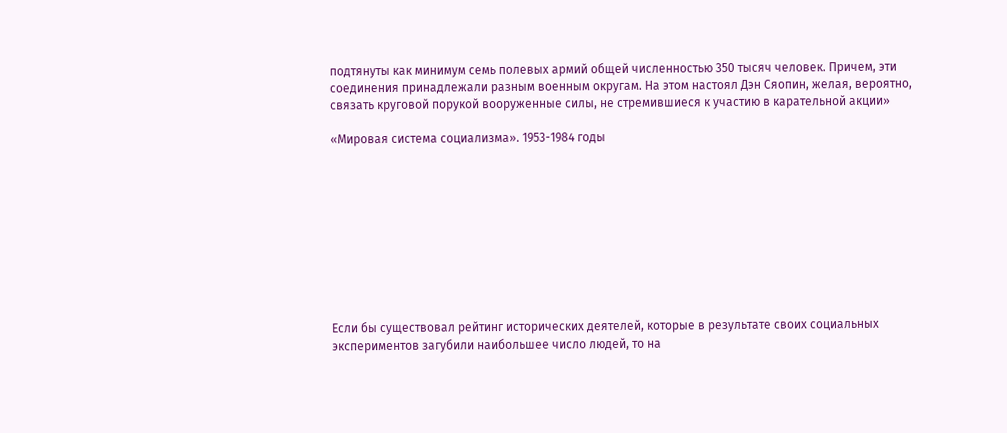подтянуты как минимум семь полевых армий общей численностью 350 тысяч человек. Причем, эти соединения принадлежали разным военным округам. На этом настоял Дэн Сяопин, желая, вероятно, связать круговой порукой вооруженные силы, не стремившиеся к участию в карательной акции»

«Мировая система социализма». 1953-1984 годы










Если бы существовал рейтинг исторических деятелей, которые в результате своих социальных экспериментов загубили наибольшее число людей, то на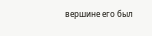вершине его был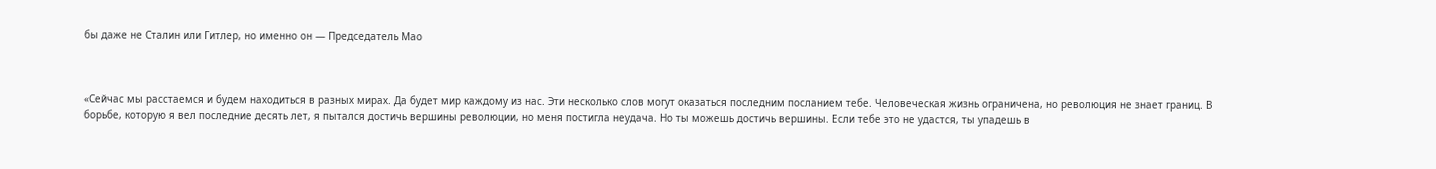бы даже не Сталин или Гитлер, но именно он — Председатель Мао



«Сейчас мы расстаемся и будем находиться в разных мирах. Да будет мир каждому из нас. Эти несколько слов могут оказаться последним посланием тебе. Человеческая жизнь ограничена, но революция не знает границ. В борьбе, которую я вел последние десять лет, я пытался достичь вершины революции, но меня постигла неудача. Но ты можешь достичь вершины. Если тебе это не удастся, ты упадешь в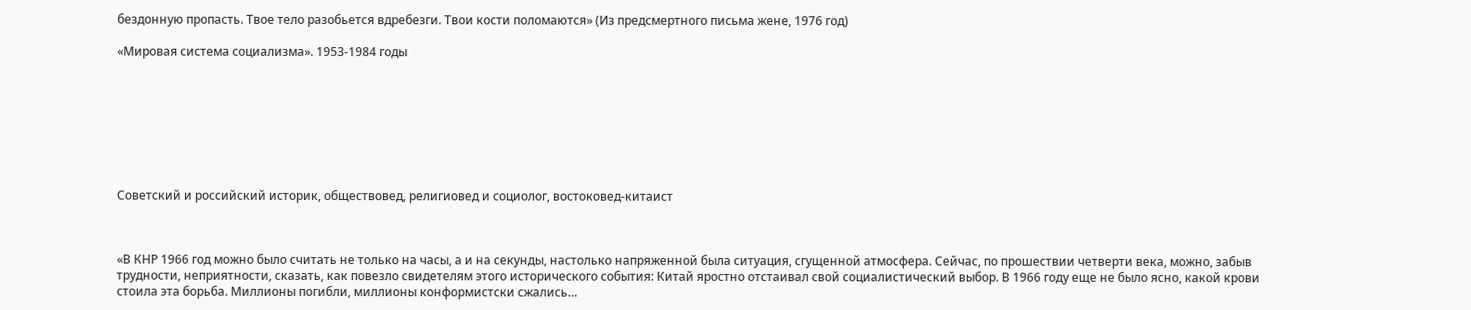бездонную пропасть. Твое тело разобьется вдребезги. Твои кости поломаются» (Из предсмертного письма жене, 1976 год)

«Мировая система социализма». 1953-1984 годы








Советский и российский историк, обществовед, религиовед и социолог, востоковед-китаист



«В КНР 1966 год можно было считать не только на часы, а и на секунды, настолько напряженной была ситуация, сгущенной атмосфера. Сейчас, по прошествии четверти века, можно, забыв трудности, неприятности, сказать, как повезло свидетелям этого исторического события: Китай яростно отстаивал свой социалистический выбор. В 1966 году еще не было ясно, какой крови стоила эта борьба. Миллионы погибли, миллионы конформистски сжались…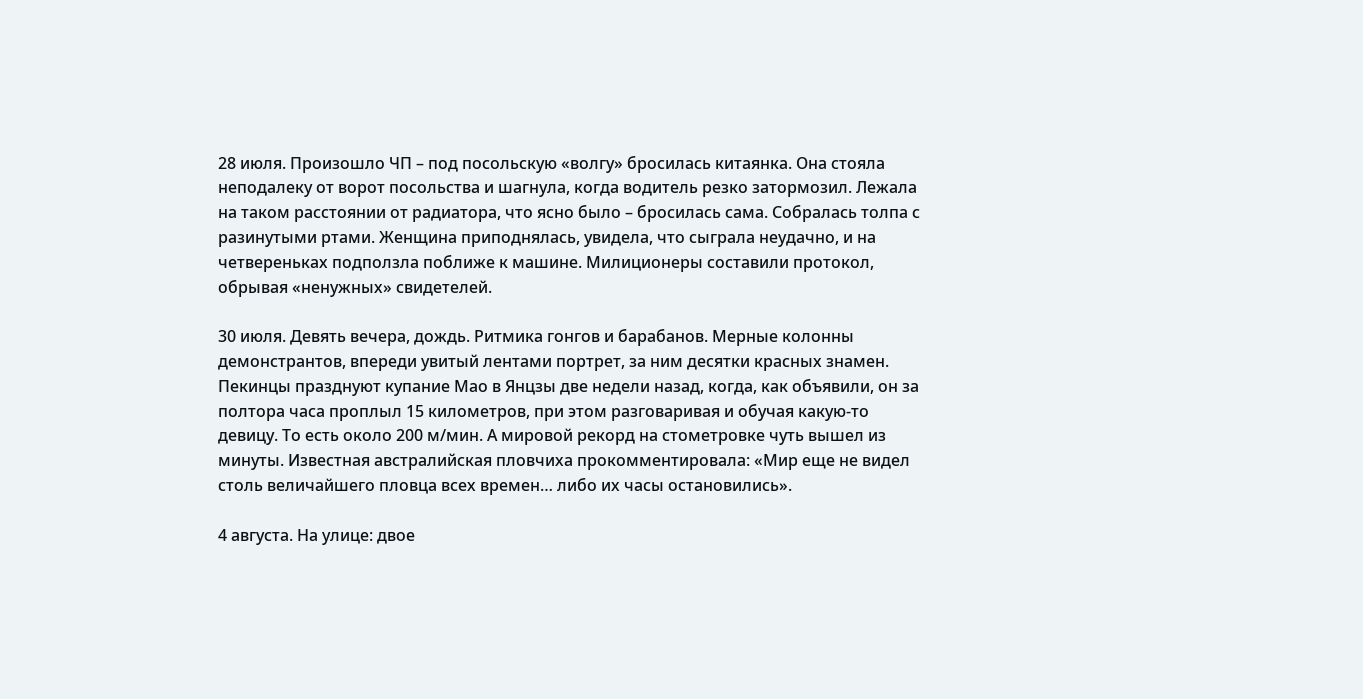28 июля. Произошло ЧП – под посольскую «волгу» бросилась китаянка. Она стояла неподалеку от ворот посольства и шагнула, когда водитель резко затормозил. Лежала на таком расстоянии от радиатора, что ясно было – бросилась сама. Собралась толпа с разинутыми ртами. Женщина приподнялась, увидела, что сыграла неудачно, и на четвереньках подползла поближе к машине. Милиционеры составили протокол, обрывая «ненужных» свидетелей.

30 июля. Девять вечера, дождь. Ритмика гонгов и барабанов. Мерные колонны демонстрантов, впереди увитый лентами портрет, за ним десятки красных знамен. Пекинцы празднуют купание Мао в Янцзы две недели назад, когда, как объявили, он за полтора часа проплыл 15 километров, при этом разговаривая и обучая какую-то девицу. То есть около 200 м/мин. А мировой рекорд на стометровке чуть вышел из минуты. Известная австралийская пловчиха прокомментировала: «Мир еще не видел столь величайшего пловца всех времен… либо их часы остановились».

4 августа. На улице: двое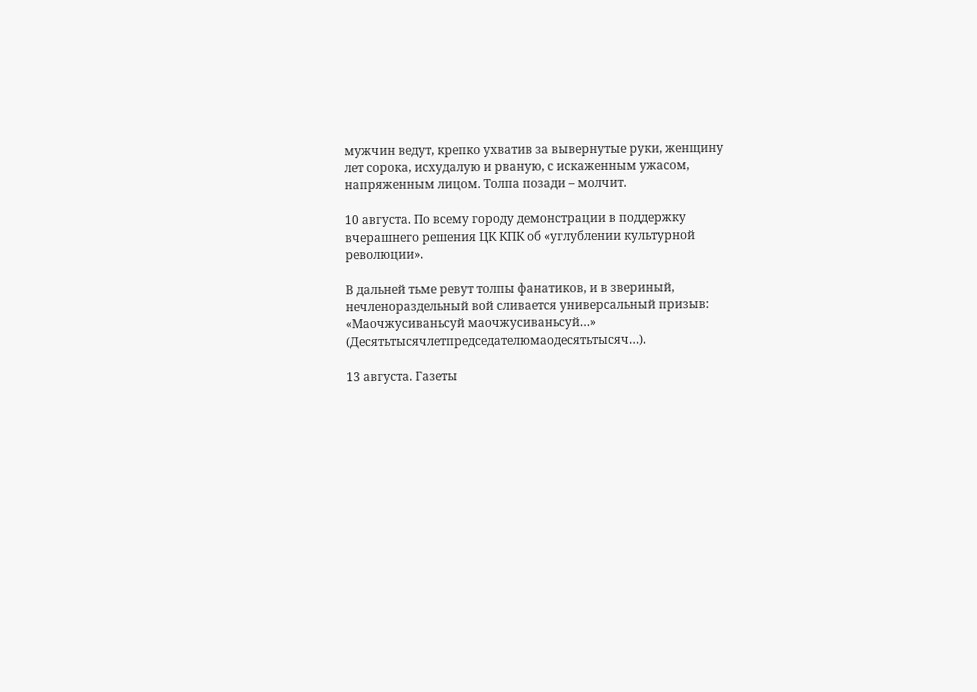мужчин ведут, крепко ухватив за вывернутые руки, женщину лет сорока, исхудалую и рваную, с искаженным ужасом, напряженным лицом. Толпа позади – молчит.

10 августа. По всему городу демонстрации в поддержку вчерашнего решения ЦК КПК об «углублении культурной революции».

В дальней тьме ревут толпы фанатиков, и в звериный, нечленораздельный вой сливается универсальный призыв: «Маочжусиваньсуй маочжусиваньсуй…» (Десятьтысячлетпредседателюмаодесятьтысяч…).

13 августа. Газеты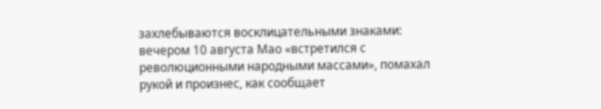захлебываются восклицательными знаками: вечером 10 августа Мао «встретился с революционными народными массами», помахал рукой и произнес, как сообщает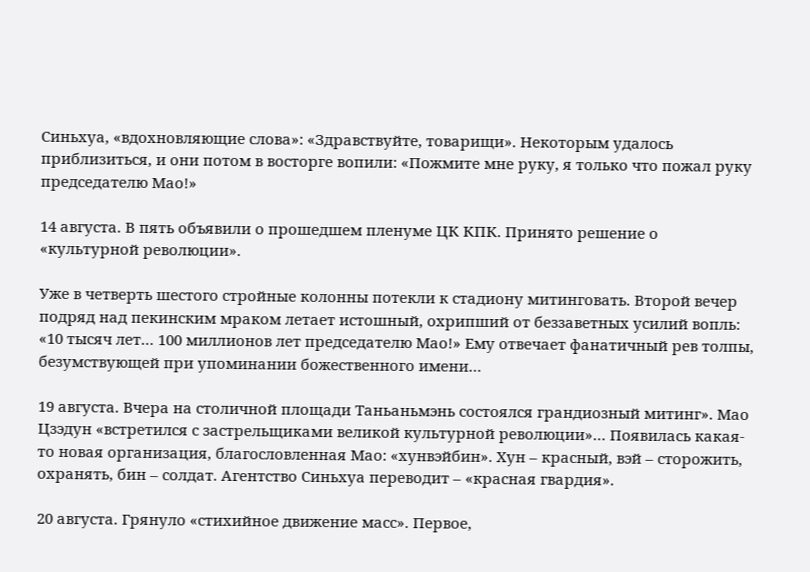Синьхуа, «вдохновляющие слова»: «Здравствуйте, товарищи». Некоторым удалось приблизиться, и они потом в восторге вопили: «Пожмите мне руку, я только что пожал руку председателю Мао!»

14 августа. В пять объявили о прошедшем пленуме ЦК КПК. Принято решение о «культурной революции».

Уже в четверть шестого стройные колонны потекли к стадиону митинговать. Второй вечер подряд над пекинским мраком летает истошный, охрипший от беззаветных усилий вопль: «10 тысяч лет… 100 миллионов лет председателю Мао!» Ему отвечает фанатичный рев толпы, безумствующей при упоминании божественного имени…

19 августа. Вчера на столичной площади Таньаньмэнь состоялся грандиозный митинг». Мао Цзэдун «встретился с застрельщиками великой культурной революции»… Появилась какая-то новая организация, благословленная Мао: «хунвэйбин». Хун – красный, вэй – сторожить, охранять, бин – солдат. Агентство Синьхуа переводит – «красная гвардия».

20 августа. Грянуло «стихийное движение масс». Первое,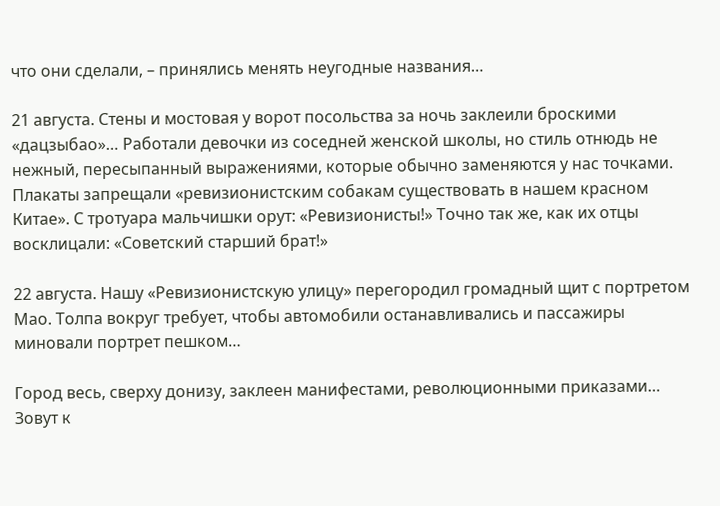что они сделали, – принялись менять неугодные названия…

21 августа. Стены и мостовая у ворот посольства за ночь заклеили броскими «дацзыбао»… Работали девочки из соседней женской школы, но стиль отнюдь не нежный, пересыпанный выражениями, которые обычно заменяются у нас точками. Плакаты запрещали «ревизионистским собакам существовать в нашем красном Китае». С тротуара мальчишки орут: «Ревизионисты!» Точно так же, как их отцы восклицали: «Советский старший брат!»

22 августа. Нашу «Ревизионистскую улицу» перегородил громадный щит с портретом Мао. Толпа вокруг требует, чтобы автомобили останавливались и пассажиры миновали портрет пешком…

Город весь, сверху донизу, заклеен манифестами, революционными приказами… Зовут к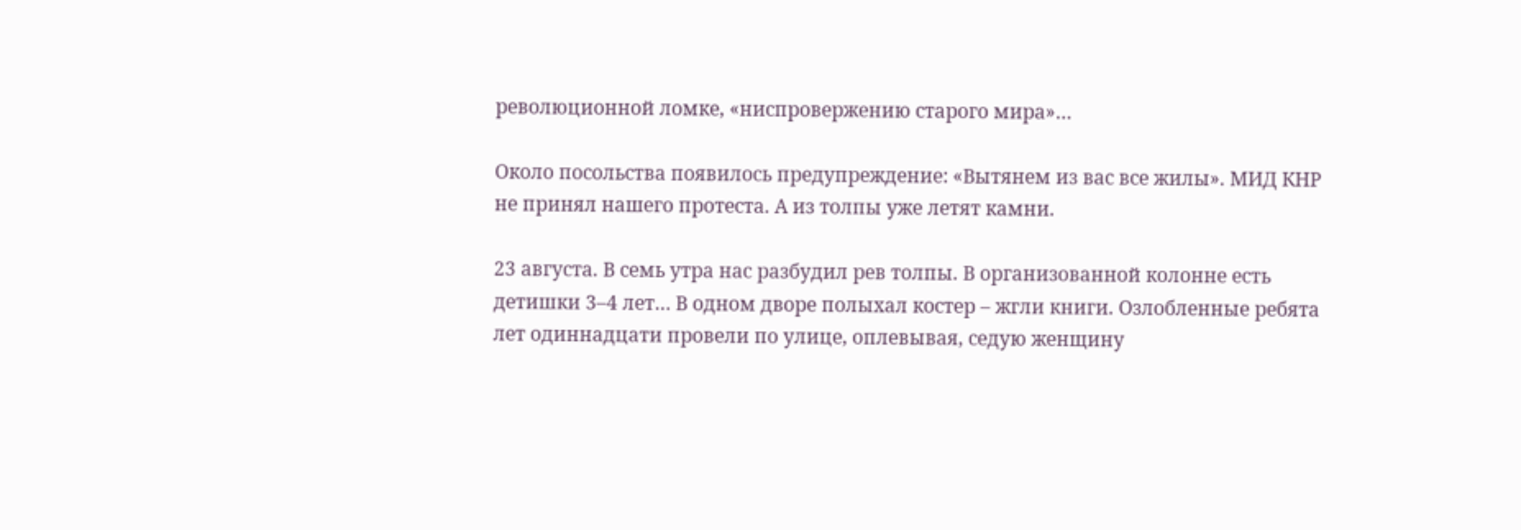революционной ломке, «ниспровержению старого мира»…

Около посольства появилось предупреждение: «Вытянем из вас все жилы». МИД КНР не принял нашего протеста. А из толпы уже летят камни.

23 августа. В семь утра нас разбудил рев толпы. В организованной колонне есть детишки 3–4 лет… В одном дворе полыхал костер – жгли книги. Озлобленные ребята лет одиннадцати провели по улице, оплевывая, седую женщину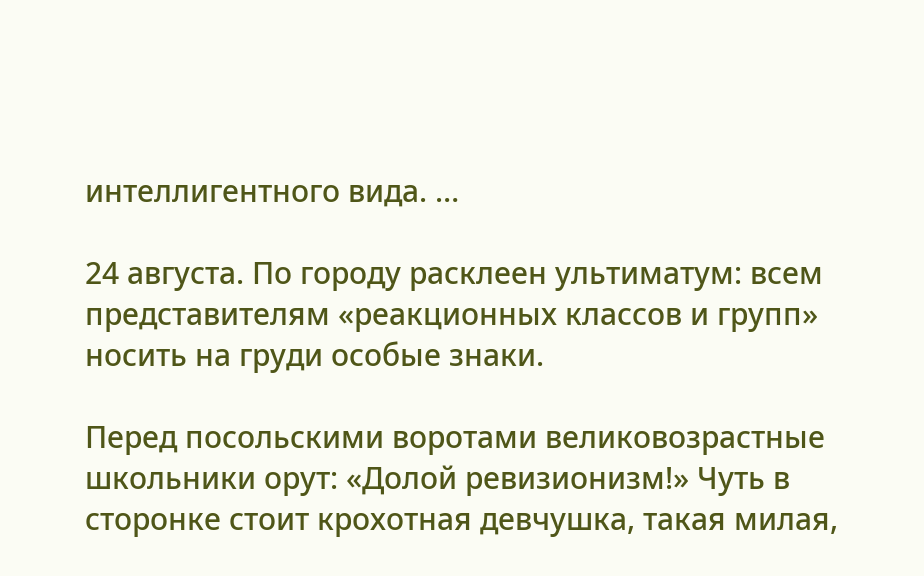интеллигентного вида. …

24 августа. По городу расклеен ультиматум: всем представителям «реакционных классов и групп» носить на груди особые знаки.

Перед посольскими воротами великовозрастные школьники орут: «Долой ревизионизм!» Чуть в сторонке стоит крохотная девчушка, такая милая,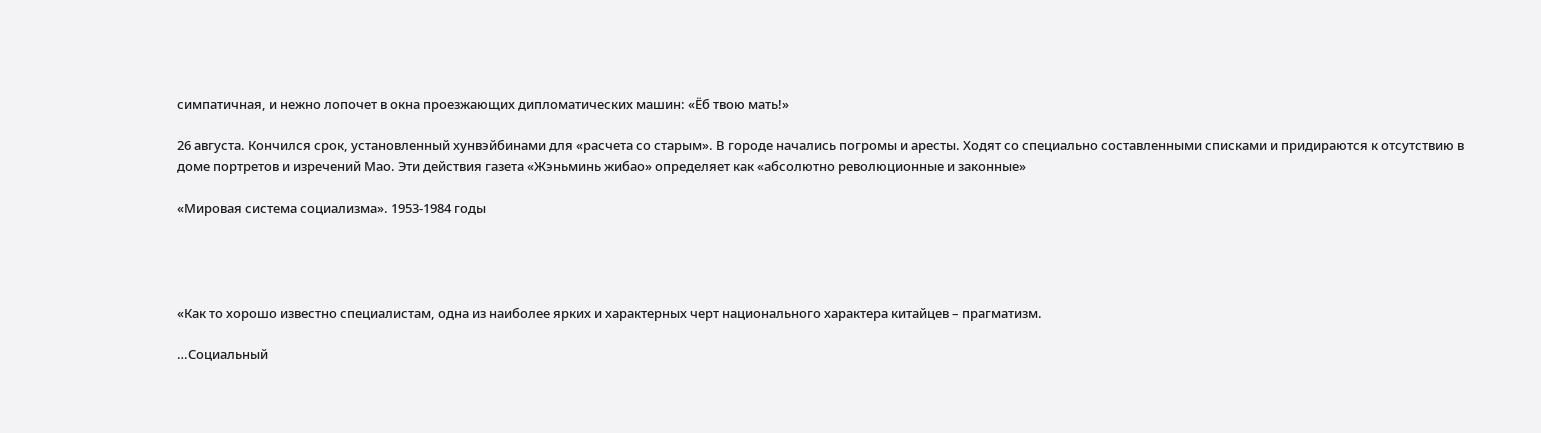симпатичная, и нежно лопочет в окна проезжающих дипломатических машин: «Ёб твою мать!»

26 августа. Кончился срок, установленный хунвэйбинами для «расчета со старым». В городе начались погромы и аресты. Ходят со специально составленными списками и придираются к отсутствию в доме портретов и изречений Мао. Эти действия газета «Жэньминь жибао» определяет как «абсолютно революционные и законные»

«Мировая система социализма». 1953-1984 годы




«Как то хорошо известно специалистам, одна из наиболее ярких и характерных черт национального характера китайцев – прагматизм.

…Социальный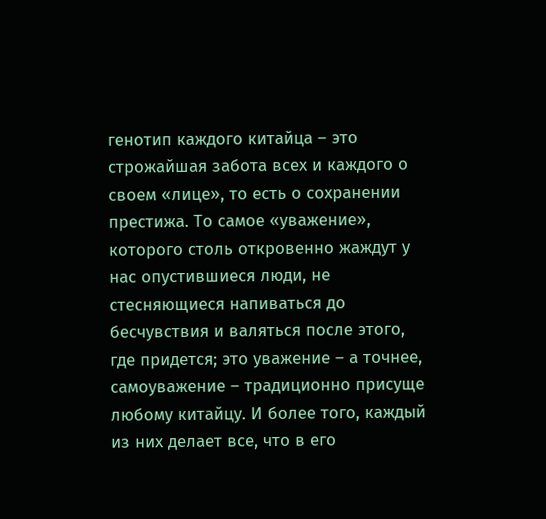генотип каждого китайца – это строжайшая забота всех и каждого о своем «лице», то есть о сохранении престижа. То самое «уважение», которого столь откровенно жаждут у нас опустившиеся люди, не стесняющиеся напиваться до бесчувствия и валяться после этого, где придется; это уважение – а точнее, самоуважение – традиционно присуще любому китайцу. И более того, каждый из них делает все, что в его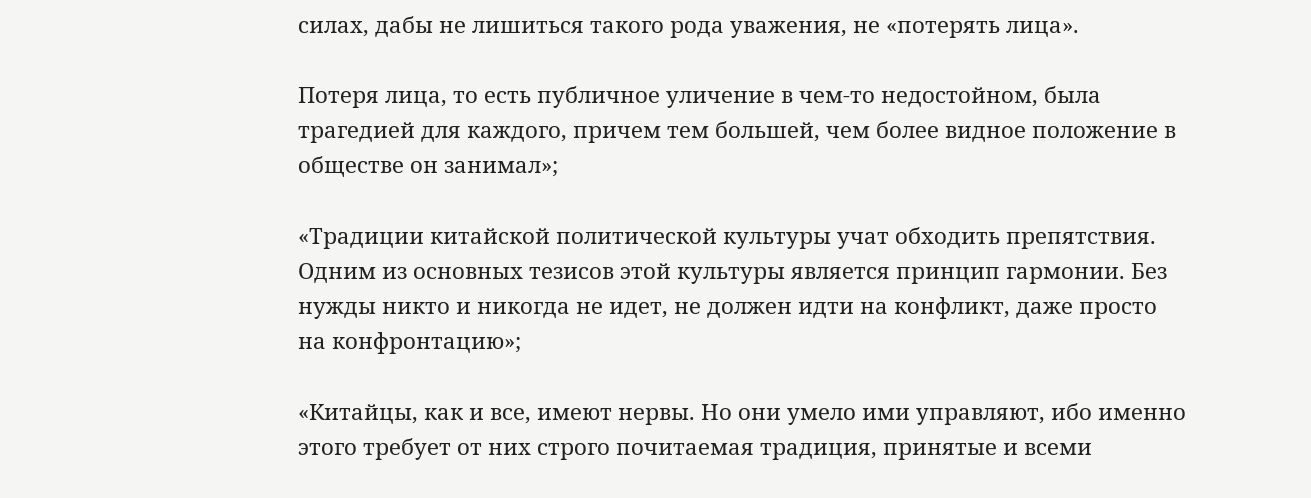силах, дабы не лишиться такого рода уважения, не «потерять лица».

Потеря лица, то есть публичное уличение в чем-то недостойном, была трагедией для каждого, причем тем большей, чем более видное положение в обществе он занимал»;

«Традиции китайской политической культуры учат обходить препятствия. Одним из основных тезисов этой культуры является принцип гармонии. Без нужды никто и никогда не идет, не должен идти на конфликт, даже просто на конфронтацию»;

«Китайцы, как и все, имеют нервы. Но они умело ими управляют, ибо именно этого требует от них строго почитаемая традиция, принятые и всеми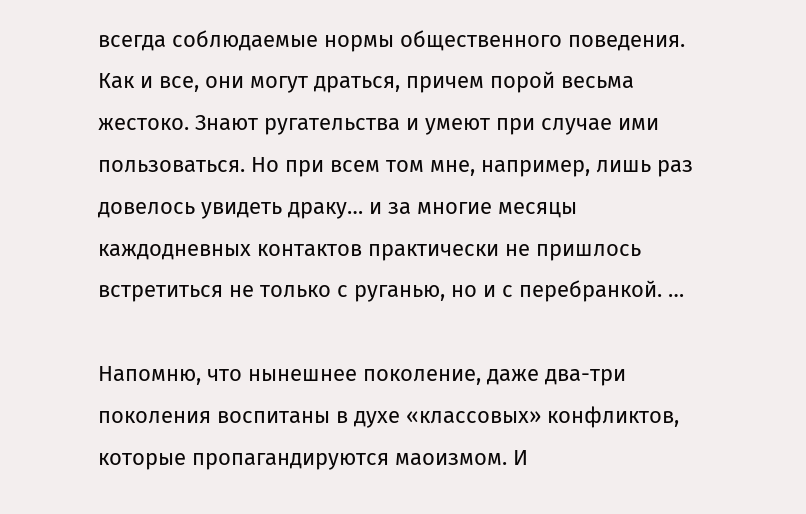всегда соблюдаемые нормы общественного поведения. Как и все, они могут драться, причем порой весьма жестоко. Знают ругательства и умеют при случае ими пользоваться. Но при всем том мне, например, лишь раз довелось увидеть драку… и за многие месяцы каждодневных контактов практически не пришлось встретиться не только с руганью, но и с перебранкой. …

Напомню, что нынешнее поколение, даже два-три поколения воспитаны в духе «классовых» конфликтов, которые пропагандируются маоизмом. И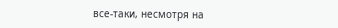все-таки, несмотря на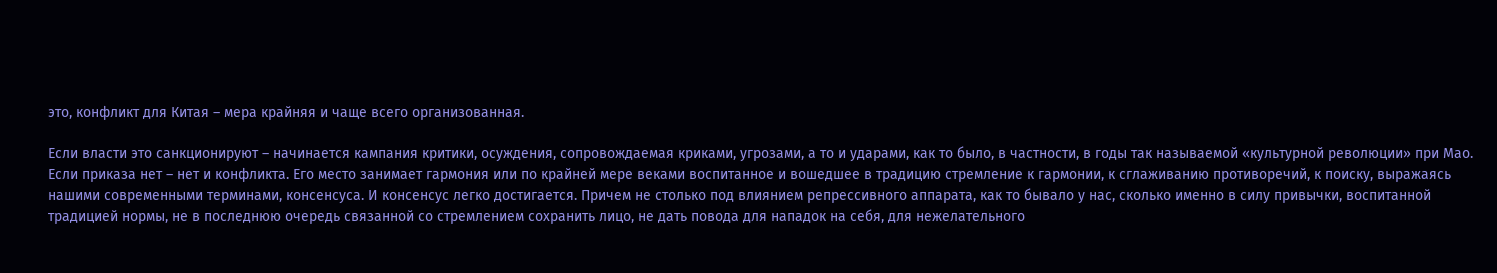это, конфликт для Китая – мера крайняя и чаще всего организованная.

Если власти это санкционируют – начинается кампания критики, осуждения, сопровождаемая криками, угрозами, а то и ударами, как то было, в частности, в годы так называемой «культурной революции» при Мао. Если приказа нет – нет и конфликта. Его место занимает гармония или по крайней мере веками воспитанное и вошедшее в традицию стремление к гармонии, к сглаживанию противоречий, к поиску, выражаясь нашими современными терминами, консенсуса. И консенсус легко достигается. Причем не столько под влиянием репрессивного аппарата, как то бывало у нас, сколько именно в силу привычки, воспитанной традицией нормы, не в последнюю очередь связанной со стремлением сохранить лицо, не дать повода для нападок на себя, для нежелательного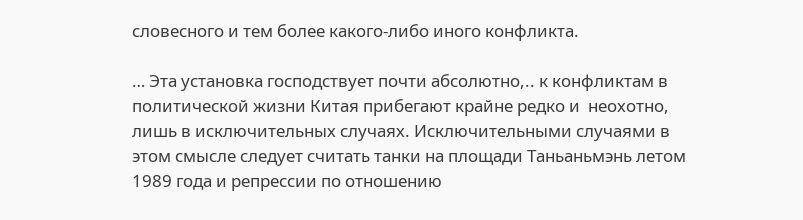словесного и тем более какого-либо иного конфликта.

… Эта установка господствует почти абсолютно,.. к конфликтам в политической жизни Китая прибегают крайне редко и  неохотно, лишь в исключительных случаях. Исключительными случаями в этом смысле следует считать танки на площади Таньаньмэнь летом 1989 года и репрессии по отношению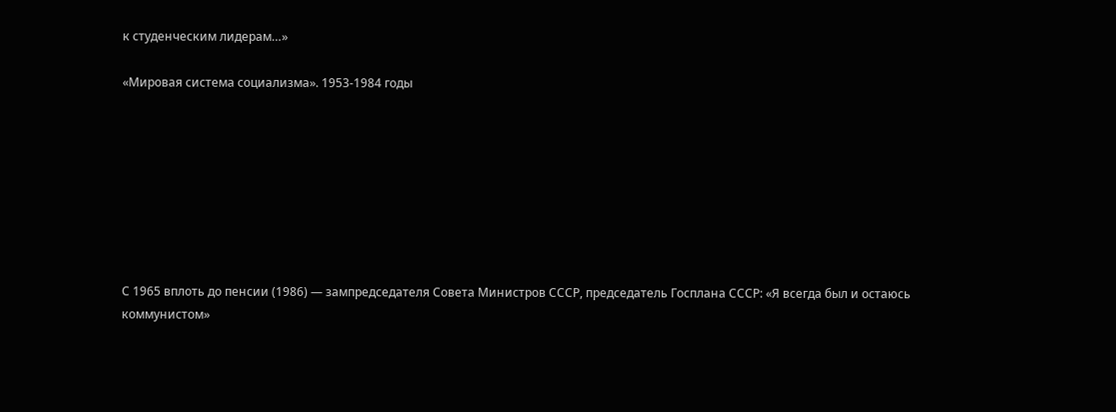к студенческим лидерам…»

«Мировая система социализма». 1953-1984 годы








С 1965 вплоть до пенсии (1986) — зампредседателя Совета Министров СССР, председатель Госплана СССР: «Я всегда был и остаюсь коммунистом»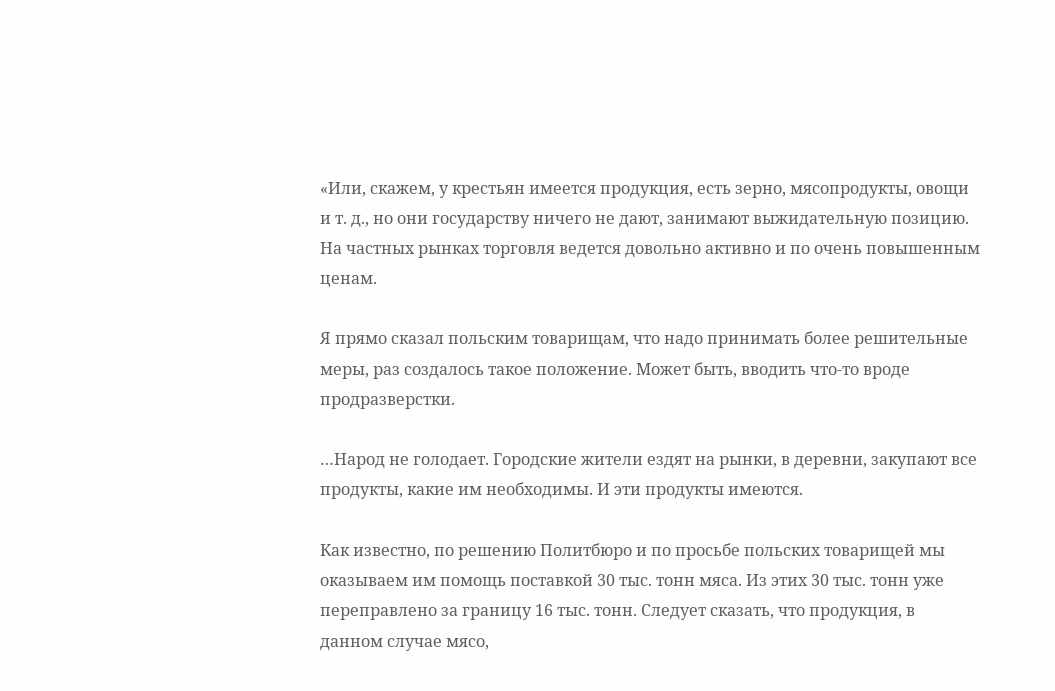«Или, скажем, у крестьян имеется продукция, есть зерно, мясопродукты, овощи и т. д., но они государству ничего не дают, занимают выжидательную позицию. На частных рынках торговля ведется довольно активно и по очень повышенным ценам.

Я прямо сказал польским товарищам, что надо принимать более решительные меры, раз создалось такое положение. Может быть, вводить что-то вроде продразверстки.

…Народ не голодает. Городские жители ездят на рынки, в деревни, закупают все продукты, какие им необходимы. И эти продукты имеются.

Как известно, по решению Политбюро и по просьбе польских товарищей мы оказываем им помощь поставкой 30 тыс. тонн мяса. Из этих 30 тыс. тонн уже переправлено за границу 16 тыс. тонн. Следует сказать, что продукция, в данном случае мясо,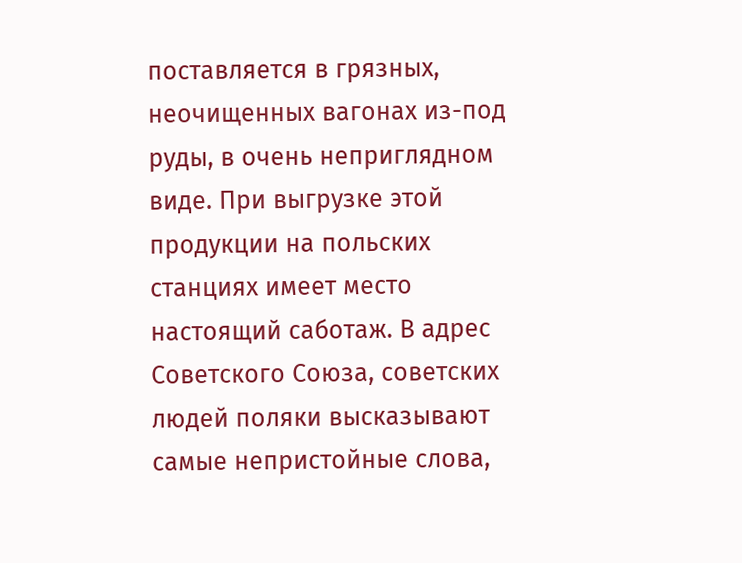поставляется в грязных, неочищенных вагонах из-под руды, в очень неприглядном виде. При выгрузке этой продукции на польских станциях имеет место настоящий саботаж. В адрес Советского Союза, советских людей поляки высказывают самые непристойные слова,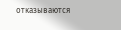отказываются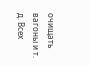очищать вагоны и т. д. Всех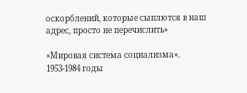оскорблений, которые сыплются в наш адрес, просто не перечислить»

«Мировая система социализма». 1953-1984 годы